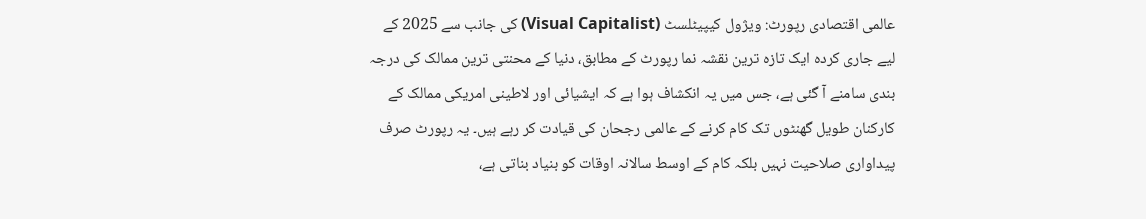عالمی اقتصادی رپورٹ: ویژول کیپیٹلسٹ (Visual Capitalist) کی جانب سے 2025 کے لیے جاری کردہ ایک تازہ ترین نقشہ نما رپورٹ کے مطابق، دنیا کے محنتی ترین ممالک کی درجہ بندی سامنے آ گئی ہے، جس میں یہ انکشاف ہوا ہے کہ ایشیائی اور لاطینی امریکی ممالک کے کارکنان طویل گھنٹوں تک کام کرنے کے عالمی رجحان کی قیادت کر رہے ہیں۔ یہ رپورٹ صرف پیداواری صلاحیت نہیں بلکہ کام کے اوسط سالانہ اوقات کو بنیاد بناتی ہے،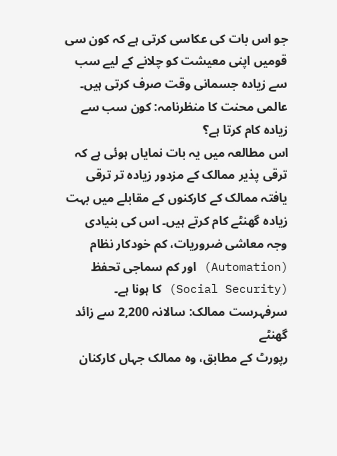جو اس بات کی عکاسی کرتی ہے کہ کون سی قومیں اپنی معیشت کو چلانے کے لیے سب سے زیادہ جسمانی وقت صرف کرتی ہیں۔
عالمی محنت کا منظرنامہ: کون سب سے زیادہ کام کرتا ہے؟
اس مطالعہ میں یہ بات نمایاں ہوئی ہے کہ ترقی پذیر ممالک کے مزدور زیادہ تر ترقی یافتہ ممالک کے کارکنوں کے مقابلے میں بہت زیادہ گھنٹے کام کرتے ہیں۔ اس کی بنیادی وجہ معاشی ضروریات، کم خودکار نظام (Automation) اور کم سماجی تحفظ (Social Security) کا ہونا ہے۔
سرفہرست ممالک: سالانہ 2,200 سے زائد گھنٹے
رپورٹ کے مطابق، وہ ممالک جہاں کارکنان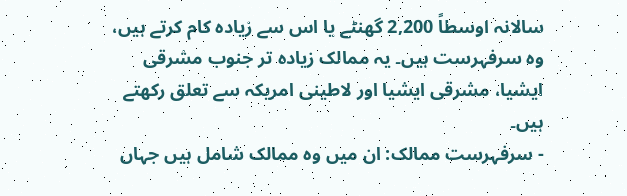سالانہ اوسطاً 2,200 گھنٹے یا اس سے زیادہ کام کرتے ہیں، وہ سرفہرست ہیں۔ یہ ممالک زیادہ تر جنوب مشرقی ایشیا، مشرقی ایشیا اور لاطینی امریکہ سے تعلق رکھتے ہیں۔
- سرفہرست ممالک: ان میں وہ ممالک شامل ہیں جہاں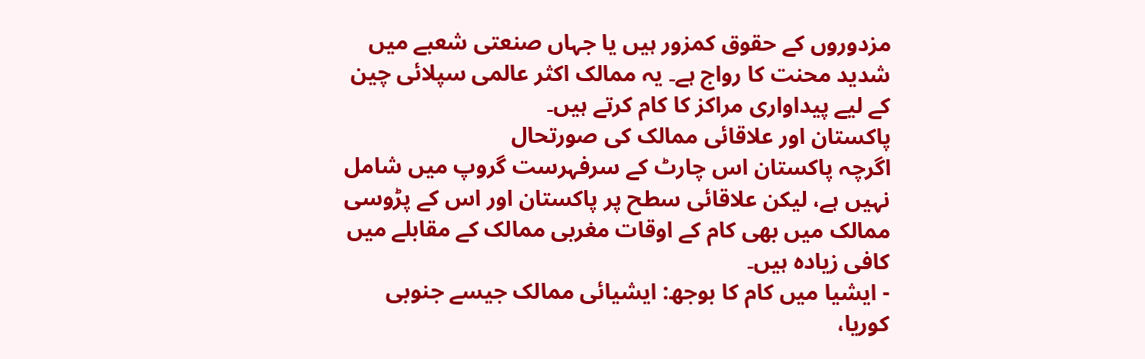مزدوروں کے حقوق کمزور ہیں یا جہاں صنعتی شعبے میں شدید محنت کا رواج ہے۔ یہ ممالک اکثر عالمی سپلائی چین کے لیے پیداواری مراکز کا کام کرتے ہیں۔
پاکستان اور علاقائی ممالک کی صورتحال
اگرچہ پاکستان اس چارٹ کے سرفہرست گروپ میں شامل نہیں ہے، لیکن علاقائی سطح پر پاکستان اور اس کے پڑوسی ممالک میں بھی کام کے اوقات مغربی ممالک کے مقابلے میں کافی زیادہ ہیں۔
- ایشیا میں کام کا بوجھ: ایشیائی ممالک جیسے جنوبی کوریا،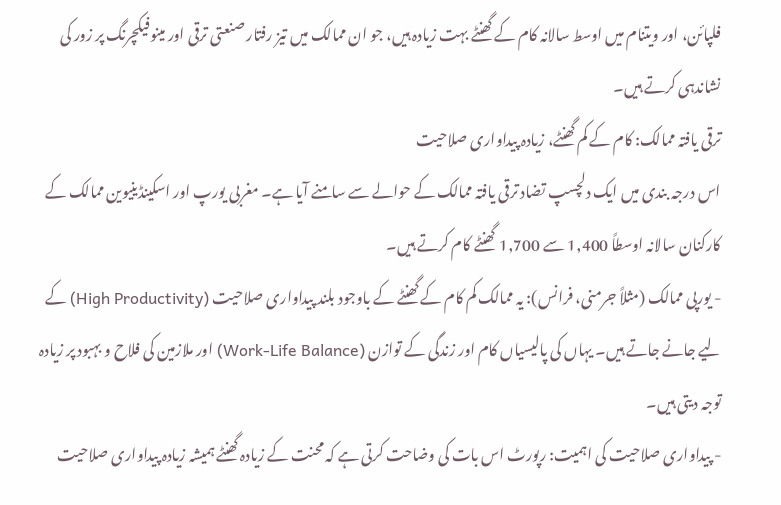فلپائن، اور ویتنام میں اوسط سالانہ کام کے گھنٹے بہت زیادہ ہیں، جو ان ممالک میں تیز رفتار صنعتی ترقی اور مینوفیکچرنگ پر زور کی نشاندہی کرتے ہیں۔
ترقی یافتہ ممالک: کام کے کم گھنٹے، زیادہ پیداواری صلاحیت
اس درجہ بندی میں ایک دلچسپ تضاد ترقی یافتہ ممالک کے حوالے سے سامنے آیا ہے۔ مغربی یورپ اور اسکینڈینیوین ممالک کے کارکنان سالانہ اوسطاً 1,400 سے 1,700 گھنٹے کام کرتے ہیں۔
- یورپی ممالک (مثلاً جرمنی، فرانس): یہ ممالک کم کام کے گھنٹے کے باوجود بلند پیداواری صلاحیت (High Productivity) کے لیے جانے جاتے ہیں۔ یہاں کی پالیسیاں کام اور زندگی کے توازن (Work-Life Balance) اور ملازمین کی فلاح و بہبود پر زیادہ توجہ دیتی ہیں۔
- پیداواری صلاحیت کی اہمیت: رپورٹ اس بات کی وضاحت کرتی ہے کہ محنت کے زیادہ گھنٹے ہمیشہ زیادہ پیداواری صلاحیت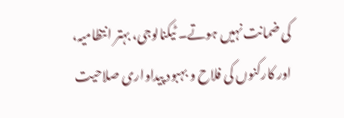کی ضمانت نہیں ہوتے۔ ٹیکنالوجی، بہتر انتظامیہ، اور کارکنوں کی فلاح و بہبود پیداواری صلاحیت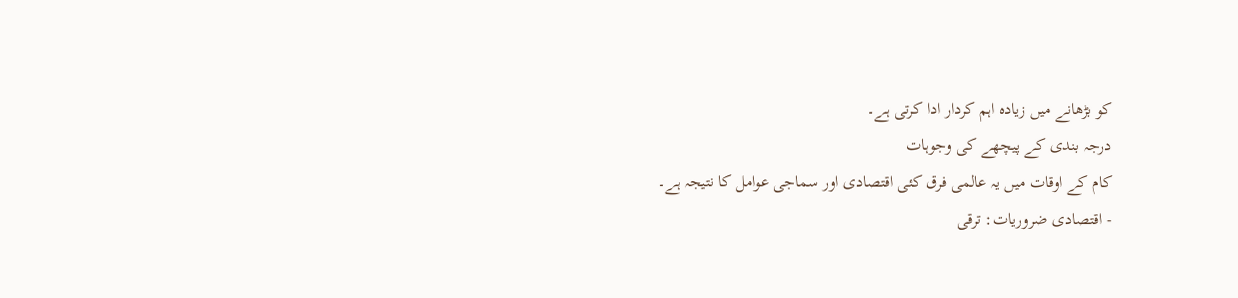کو بڑھانے میں زیادہ اہم کردار ادا کرتی ہے۔
درجہ بندی کے پیچھے کی وجوہات
کام کے اوقات میں یہ عالمی فرق کئی اقتصادی اور سماجی عوامل کا نتیجہ ہے۔
- اقتصادی ضروریات: ترقی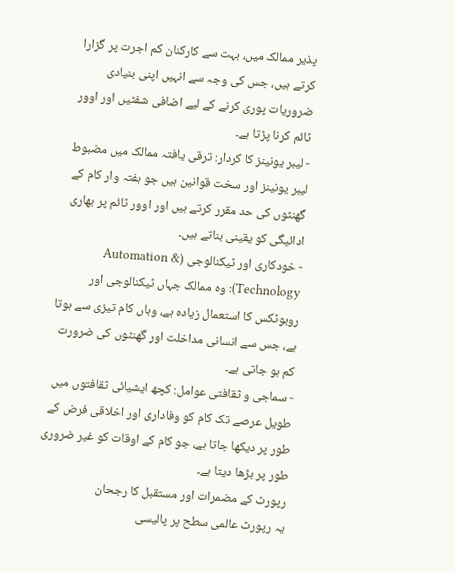پذیر ممالک میں، بہت سے کارکنان کم اجرت پر گزارا کرتے ہیں، جس کی وجہ سے انہیں اپنی بنیادی ضروریات پوری کرنے کے لیے اضافی شفٹیں اور اوور ٹائم کرنا پڑتا ہے۔
- لیبر یونینز کا کردار: ترقی یافتہ ممالک میں مضبوط لیبر یونینز اور سخت قوانین ہیں جو ہفتہ وار کام کے گھنٹوں کی حد مقرر کرتے ہیں اور اوور ٹائم پر بھاری ادائیگی کو یقینی بناتے ہیں۔
- خودکاری اور ٹیکنالوجی (Automation & Technology): وہ ممالک جہاں ٹیکنالوجی اور روبوٹکس کا استعمال زیادہ ہے، وہاں کام تیزی سے ہوتا ہے، جس سے انسانی مداخلت اور گھنٹوں کی ضرورت کم ہو جاتی ہے۔
- سماجی و ثقافتی عوامل: کچھ ایشیائی ثقافتوں میں طویل عرصے تک کام کو وفاداری اور اخلاقی فرض کے طور پر دیکھا جاتا ہے، جو کام کے اوقات کو غیر ضروری طور پر بڑھا دیتا ہے۔
رپورٹ کے مضمرات اور مستقبل کا رجحان
یہ رپورٹ عالمی سطح پر پالیسی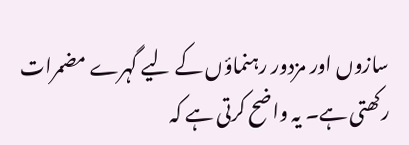سازوں اور مزدور رہنماؤں کے لیے گہرے مضمرات رکھتی ہے۔ یہ واضح کرتی ہے کہ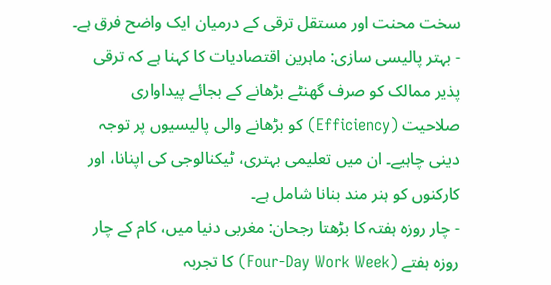سخت محنت اور مستقل ترقی کے درمیان ایک واضح فرق ہے۔
- بہتر پالیسی سازی: ماہرین اقتصادیات کا کہنا ہے کہ ترقی پذیر ممالک کو صرف گھنٹے بڑھانے کے بجائے پیداواری صلاحیت (Efficiency) کو بڑھانے والی پالیسیوں پر توجہ دینی چاہیے۔ ان میں تعلیمی بہتری، ٹیکنالوجی کی اپنانا، اور کارکنوں کو ہنر مند بنانا شامل ہے۔
- چار روزہ ہفتہ کا بڑھتا رجحان: مغربی دنیا میں، کام کے چار روزہ ہفتے (Four-Day Work Week) کا تجربہ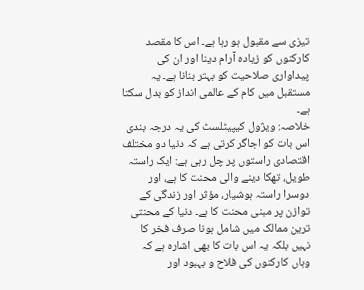تیزی سے مقبول ہو رہا ہے۔ اس کا مقصد کارکنوں کو زیادہ آرام دینا اور ان کی پیداواری صلاحیت کو بہتر بنانا ہے۔ یہ مستقبل میں کام کے عالمی انداز کو بدل سکتا ہے۔
خلاصہ: ویژول کیپیٹلسٹ کی یہ درجہ بندی اس بات کو اجاگر کرتی ہے کہ دنیا دو مختلف اقتصادی راستوں پر چل رہی ہے: ایک راستہ طویل، تھکا دینے والی محنت کا ہے، اور دوسرا راستہ ہوشیار، مؤثر اور زندگی کے توازن پر مبنی محنت کا ہے۔ دنیا کے محنتی ترین ممالک میں شامل ہونا صرف فخر کا نہیں بلکہ یہ اس بات کا بھی اشارہ ہے کہ وہاں کارکنوں کی فلاح و بہبود اور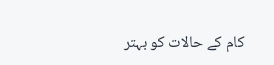کام کے حالات کو بہتر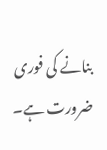بنانے کی فوری ضرورت ہے۔